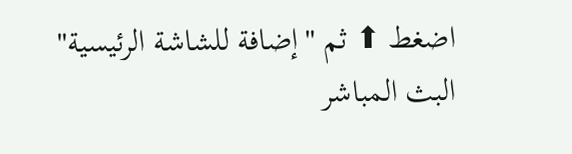اضغط ⬆ ثم "إضافة للشاشة الرئيسية"
البث المباشر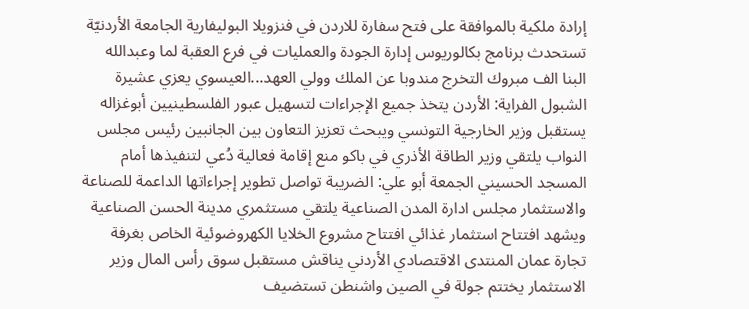إرادة ملكية بالموافقة على فتح سفارة للاردن في فنزويلا البوليفارية الجامعة الأردنيّة تستحدث برنامج بكالوريوس إدارة الجودة والعمليات في فرع العقبة لما وعبدالله البنا الف مبروك التخرج مندوبا عن الملك وولي العهد...العيسوي يعزي عشيرة الشبول الفراية: الأردن يتخذ جميع الإجراءات لتسهيل عبور الفلسطينيين أبوغزاله يستقبل وزير الخارجية التونسي ويبحث تعزيز التعاون بين الجانبين رئيس مجلس النواب يلتقي وزير الطاقة الأذري في باكو منع إقامة فعالية دُعي لتنفيذها أمام المسجد الحسيني الجمعة أبو علي: الضريبة تواصل تطوير إجراءاتها الداعمة للصناعة والاستثمار مجلس ادارة المدن الصناعية يلتقي مستثمري مدينة الحسن الصناعية ويشهد افتتاح استثمار غذائي افتتاح مشروع الخلايا الكهروضوئية الخاص بغرفة تجارة عمان المنتدى الاقتصادي الأردني يناقش مستقبل سوق رأس المال وزير الاستثمار يختتم جولة في الصين واشنطن تستضيف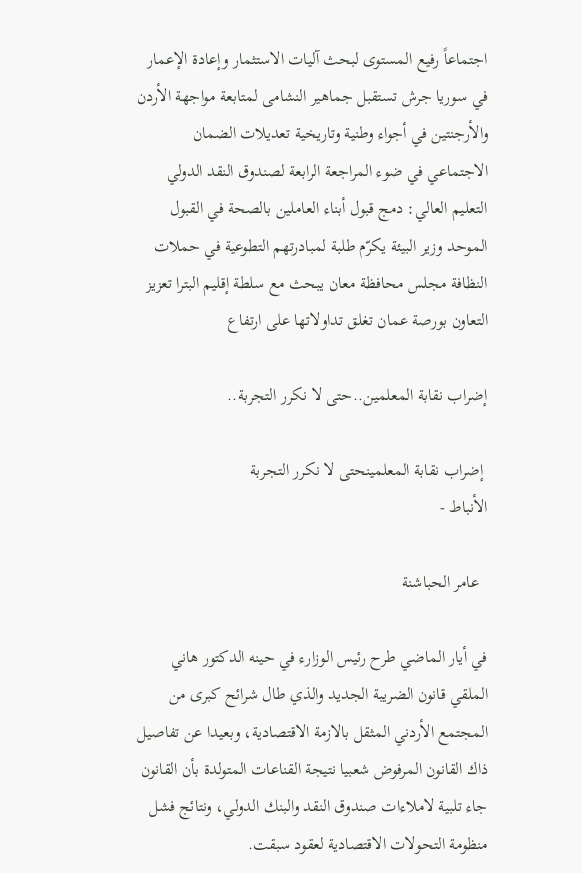اجتماعاً رفيع المستوى لبحث آليات الاستثمار وإعادة الإعمار في سوريا جرش تستقبل جماهير النشامى لمتابعة مواجهة الأردن والأرجنتين في أجواء وطنية وتاريخية تعديلات الضمان الاجتماعي في ضوء المراجعة الرابعة لصندوق النقد الدولي التعليم العالي: دمج قبول أبناء العاملين بالصحة في القبول الموحد وزير البيئة يكرّم طلبة لمبادرتهم التطوعية في حملات النظافة مجلس محافظة معان يبحث مع سلطة إقليم البترا تعزيز التعاون بورصة عمان تغلق تداولاتها على ارتفاع

إضراب نقابة المعلمين..حتى لا نكرر التجربة..

 إضراب نقابة المعلمينحتى لا نكرر التجربة
الأنباط -

  عامر الحباشنة

في أيار الماضي طرح رئيس الوزارء في حينه الدكتور هاني الملقي قانون الضريبة الجديد والذي طال شرائح كبرى من المجتمع الأردني المثقل بالازمة الاقتصادية، وبعيدا عن تفاصيل ذاك القانون المرفوض شعبيا نتيجة القناعات المتولدة بأن القانون جاء تلبية لاملاءات صندوق النقد والبنك الدولي، ونتائج فشل منظومة التحولات الاقتصادية لعقود سبقت.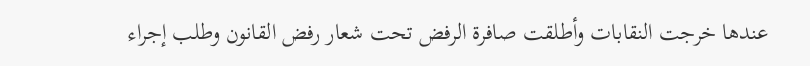عندها خرجت النقابات وأطلقت صافرة الرفض تحت شعار رفض القانون وطلب إجراء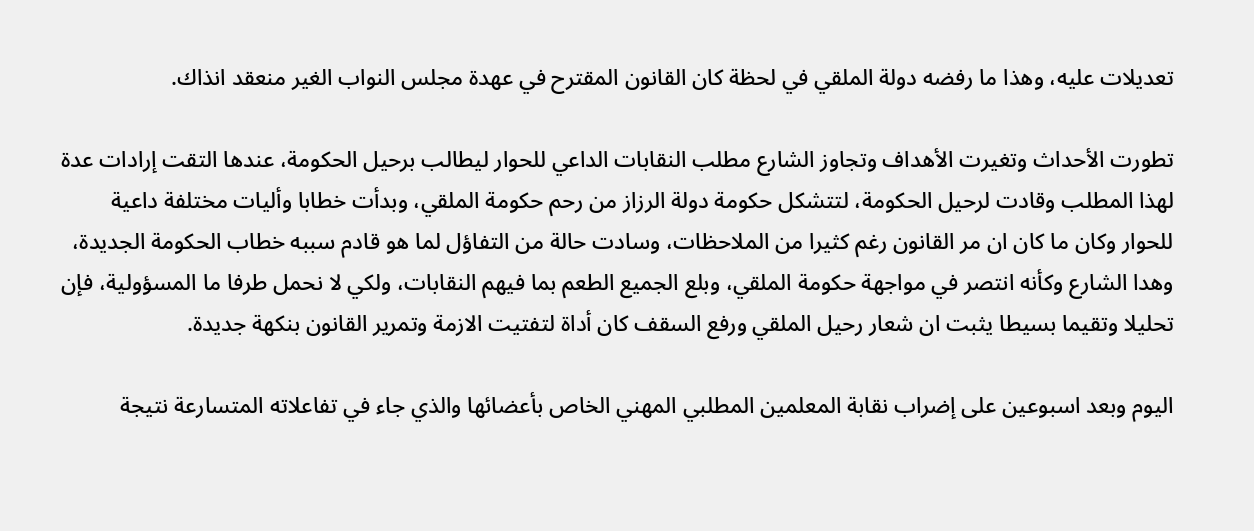تعديلات عليه، وهذا ما رفضه دولة الملقي في لحظة كان القانون المقترح في عهدة مجلس النواب الغير منعقد انذاك.

تطورت الأحداث وتغيرت الأهداف وتجاوز الشارع مطلب النقابات الداعي للحوار ليطالب برحيل الحكومة، عندها التقت إرادات عدة لهذا المطلب وقادت لرحيل الحكومة، لتتشكل حكومة دولة الرزاز من رحم حكومة الملقي، وبدأت خطابا وأليات مختلفة داعية للحوار وكان ما كان ان مر القانون رغم كثيرا من الملاحظات، وسادت حالة من التفاؤل لما هو قادم سببه خطاب الحكومة الجديدة، وهدا الشارع وكأنه انتصر في مواجهة حكومة الملقي، وبلع الجميع الطعم بما فيهم النقابات، ولكي لا نحمل طرفا ما المسؤولية، فإن تحليلا وتقيما بسيطا يثبت ان شعار رحيل الملقي ورفع السقف كان أداة لتفتيت الازمة وتمرير القانون بنكهة جديدة.

اليوم وبعد اسبوعين على إضراب نقابة المعلمين المطلبي المهني الخاص بأعضائها والذي جاء في تفاعلاته المتسارعة نتيجة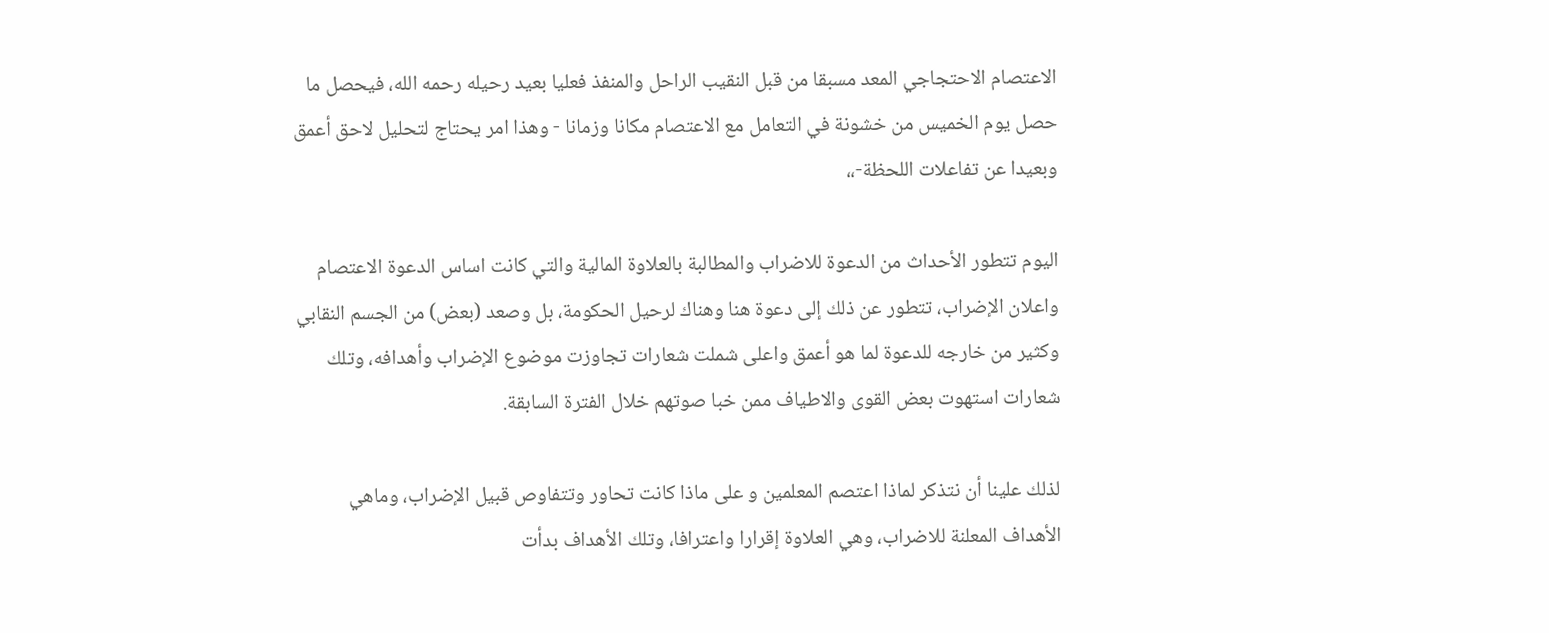الاعتصام الاحتجاجي المعد مسبقا من قبل النقيب الراحل والمنفذ فعليا بعيد رحيله رحمه الله، فيحصل ما حصل يوم الخميس من خشونة في التعامل مع الاعتصام مكانا وزمانا - وهذا امر يحتاج لتحليل لاحق أعمق وبعيدا عن تفاعلات اللحظة-،،

اليوم تتطور الأحداث من الدعوة للاضراب والمطالبة بالعلاوة المالية والتي كانت اساس الدعوة الاعتصام واعلان الإضراب، تتطور عن ذلك إلى دعوة هنا وهناك لرحيل الحكومة، بل وصعد (بعض) من الجسم النقابي وكثير من خارجه للدعوة لما هو أعمق واعلى شملت شعارات تجاوزت موضوع الإضراب وأهدافه، وتلك شعارات استهوت بعض القوى والاطياف ممن خبا صوتهم خلال الفترة السابقة.

لذلك علينا أن نتذكر لماذا اعتصم المعلمين و على ماذا كانت تحاور وتتفاوص قبيل الإضراب، وماهي الأهداف المعلنة للاضراب، وهي العلاوة إقرارا واعترافا، وتلك الأهداف بدأت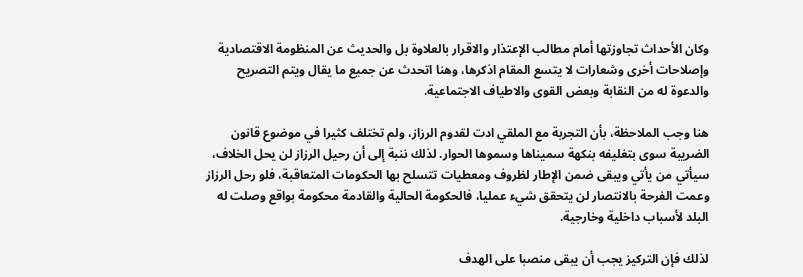وكان الأحداث تجاوزتها أمام مطالب الإعتذار والاقرار بالعلاوة بل والحديث عن المنظومة الاقتصادية وإصلاحات أخرى وشعارات لا يتسع المقام اذكرها، وهنا اتحدث عن جميع ما يقال ويتم التصريح والدعوة له من النقابة وبعض القوى والاطياف الاجتماعية.

هنا وجب الملاحظة، بأن التجربة مع الملقي ادت لقدوم الرزاز، ولم تختلف كثيرا في موضوع قانون الضريبة سوى بتغليفه بنكهة سميناها وسموها الحوار. لذلك ننبة إلى أن رحيل الرزاز لن يحل الخلاف، سيأتي من يأتي ويبقى ضمن الإطار لظروف ومعطيات تتسلح بها الحكومات المتعاقبة، فلو رحل الرزاز وعمت الفرحة بالانتصار لن يتحقق شيء عمليا، فالحكومة الحالية والقادمة محكومة بواقع وصلت له البلد لأسباب داخلية وخارجية.

لذلك فإن التركيز يجب أن يبقى منصبا على الهدف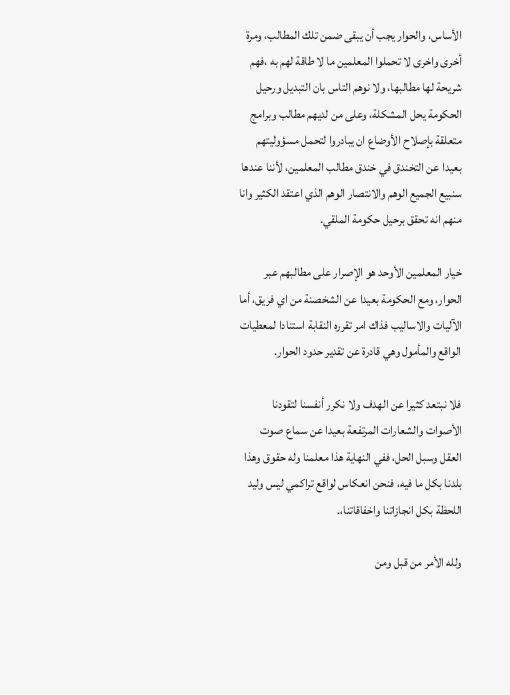الأساس، والحوار يجب أن يبقى ضمن تلك المطالب، ومرة أخرى واخرى لا تحملوا المعلمين ما لا طاقة لهم به ،فهم شريحة لها مطالبها، ولا نوهم التاس بان التبديل ورحيل الحكومة يحل المشكلة، وعلى من لديهم مطالب وبرامج متعلقة بإصلاح الأوضاع ان يبادروا لتحمل مسؤوليتهم بعيدا عن التخندق في خندق مطالب المعلمين، لأننا عندها سنبيع الجميع الوهم والانتصار الوهم الذي اعتقد الكثير وانا منهم انه تحقق برحيل حكومة الملقي.

خيار المعلمين الأوحد هو الإصرار على مطالبهم عبر الحوار، ومع الحكومة بعيدا عن الشخصنة من اي فريق، أما الآليات والاساليب فذاك امر تقرره النقابة استنادا لمعطيات الواقع والمأمول وهي قادرة عن تقدير حدود الحوار.

فلا نبتعد كثيرا عن الهدف ولا نكرر أنفسنا لتقودنا الأصوات والشعارات المرتفعة بعيدا عن سماع صوت العقل وسبل الحل، ففي النهاية هذا معلمنا وله حقوق وهذا بلدنا بكل ما فيه، فنحن انعكاس لواقع تراكمي ليس وليد اللحظة بكل انجازاتنا واخفاقاتنا،.

ولله الأمر من قبل ومن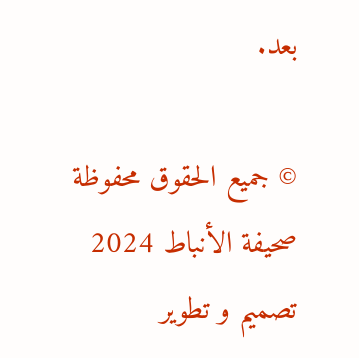بعد.

© جميع الحقوق محفوظة صحيفة الأنباط 2024
تصميم و تطوير